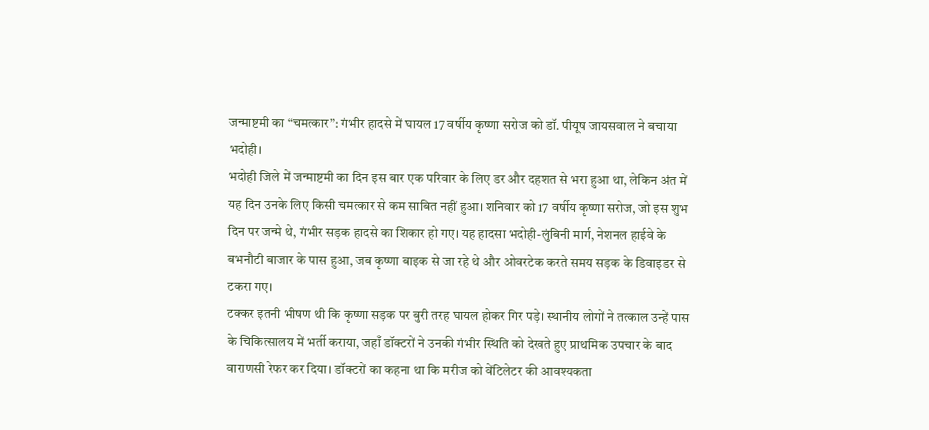जन्माष्टमी का “चमत्कार”: गंभीर हादसे में घायल 17 वर्षीय कृष्णा सरोज को डॉ. पीयूष जायसवाल ने बचाया
भदोही।
भदोही जिले में जन्माष्टमी का दिन इस बार एक परिवार के लिए डर और दहशत से भरा हुआ था, लेकिन अंत में यह दिन उनके लिए किसी चमत्कार से कम साबित नहीं हुआ। शनिवार को 17 वर्षीय कृष्णा सरोज, जो इस शुभ दिन पर जन्मे थे, गंभीर सड़क हादसे का शिकार हो गए। यह हादसा भदोही-लुंबिनी मार्ग, नेशनल हाईवे के बभनौटी बाजार के पास हुआ, जब कृष्णा बाइक से जा रहे थे और ओवरटेक करते समय सड़क के डिवाइडर से टकरा गए।
टक्कर इतनी भीषण थी कि कृष्णा सड़क पर बुरी तरह घायल होकर गिर पड़े। स्थानीय लोगों ने तत्काल उन्हें पास के चिकित्सालय में भर्ती कराया, जहाँ डॉक्टरों ने उनकी गंभीर स्थिति को देखते हुए प्राथमिक उपचार के बाद वाराणसी रेफर कर दिया। डॉक्टरों का कहना था कि मरीज को वेंटिलेटर की आवश्यकता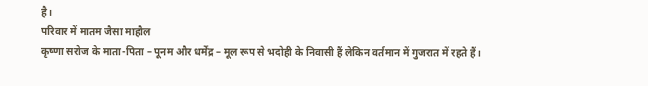है।
परिवार में मातम जैसा माहौल
कृष्णा सरोज के माता-पिता – पूनम और धर्मेंद्र – मूल रूप से भदोही के निवासी हैं लेकिन वर्तमान में गुजरात में रहते हैं।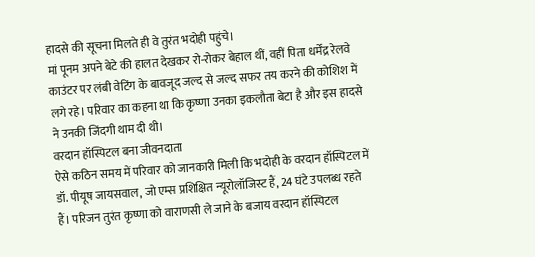हादसे की सूचना मिलते ही वे तुरंत भदोही पहुंचे।
मां पूनम अपने बेटे की हालत देखकर रो-रोकर बेहाल थीं, वहीं पिता धर्मेंद्र रेलवे काउंटर पर लंबी वेटिंग के बावजूद जल्द से जल्द सफर तय करने की कोशिश में लगे रहे। परिवार का कहना था कि कृष्णा उनका इकलौता बेटा है और इस हादसे ने उनकी जिंदगी थाम दी थी।
वरदान हॉस्पिटल बना जीवनदाता
ऐसे कठिन समय में परिवार को जानकारी मिली कि भदोही के वरदान हॉस्पिटल में डॉ. पीयूष जायसवाल, जो एम्स प्रशिक्षित न्यूरोलॉजिस्ट हैं, 24 घंटे उपलब्ध रहते हैं। परिजन तुरंत कृष्णा को वाराणसी ले जाने के बजाय वरदान हॉस्पिटल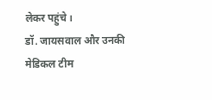लेकर पहुंचे।
डॉ. जायसवाल और उनकी मेडिकल टीम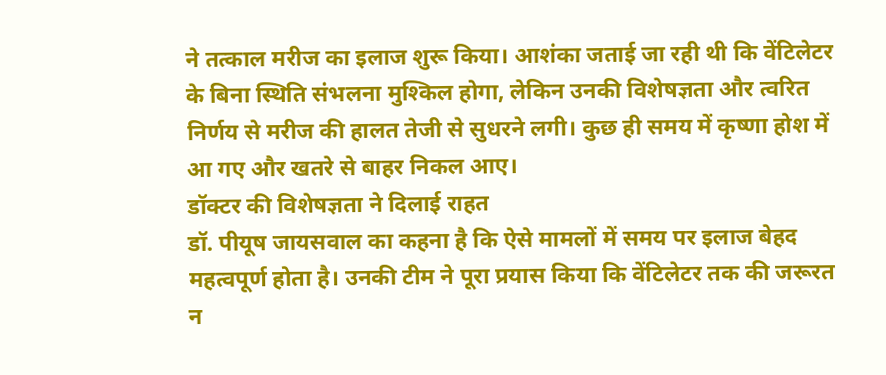ने तत्काल मरीज का इलाज शुरू किया। आशंका जताई जा रही थी कि वेंटिलेटर के बिना स्थिति संभलना मुश्किल होगा, लेकिन उनकी विशेषज्ञता और त्वरित निर्णय से मरीज की हालत तेजी से सुधरने लगी। कुछ ही समय में कृष्णा होश में आ गए और खतरे से बाहर निकल आए।
डॉक्टर की विशेषज्ञता ने दिलाई राहत
डॉ. पीयूष जायसवाल का कहना है कि ऐसे मामलों में समय पर इलाज बेहद महत्वपूर्ण होता है। उनकी टीम ने पूरा प्रयास किया कि वेंटिलेटर तक की जरूरत न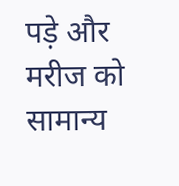पड़े और मरीज को सामान्य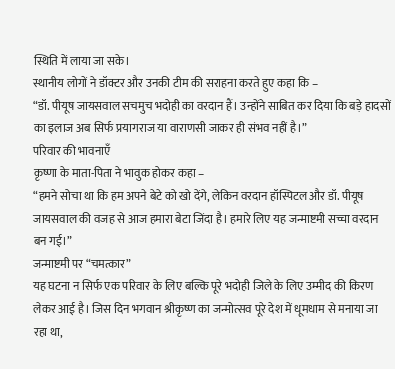स्थिति में लाया जा सके।
स्थानीय लोगों ने डॉक्टर और उनकी टीम की सराहना करते हुए कहा कि –
“डॉ. पीयूष जायसवाल सचमुच भदोही का वरदान हैं। उन्होंने साबित कर दिया कि बड़े हादसों का इलाज अब सिर्फ प्रयागराज या वाराणसी जाकर ही संभव नहीं है।”
परिवार की भावनाएँ
कृष्णा के माता-पिता ने भावुक होकर कहा –
“हमने सोचा था कि हम अपने बेटे को खो देंगे, लेकिन वरदान हॉस्पिटल और डॉ. पीयूष जायसवाल की वजह से आज हमारा बेटा जिंदा है। हमारे लिए यह जन्माष्टमी सच्चा वरदान बन गई।”
जन्माष्टमी पर “चमत्कार”
यह घटना न सिर्फ एक परिवार के लिए बल्कि पूरे भदोही जिले के लिए उम्मीद की किरण लेकर आई है। जिस दिन भगवान श्रीकृष्ण का जन्मोत्सव पूरे देश में धूमधाम से मनाया जा रहा था,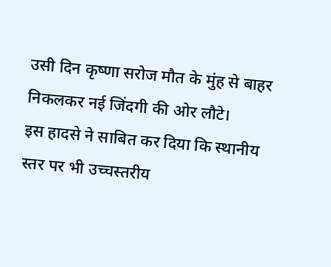उसी दिन कृष्णा सरोज मौत के मुंह से बाहर निकलकर नई जिंदगी की ओर लौटे।
इस हादसे ने साबित कर दिया कि स्थानीय स्तर पर भी उच्चस्तरीय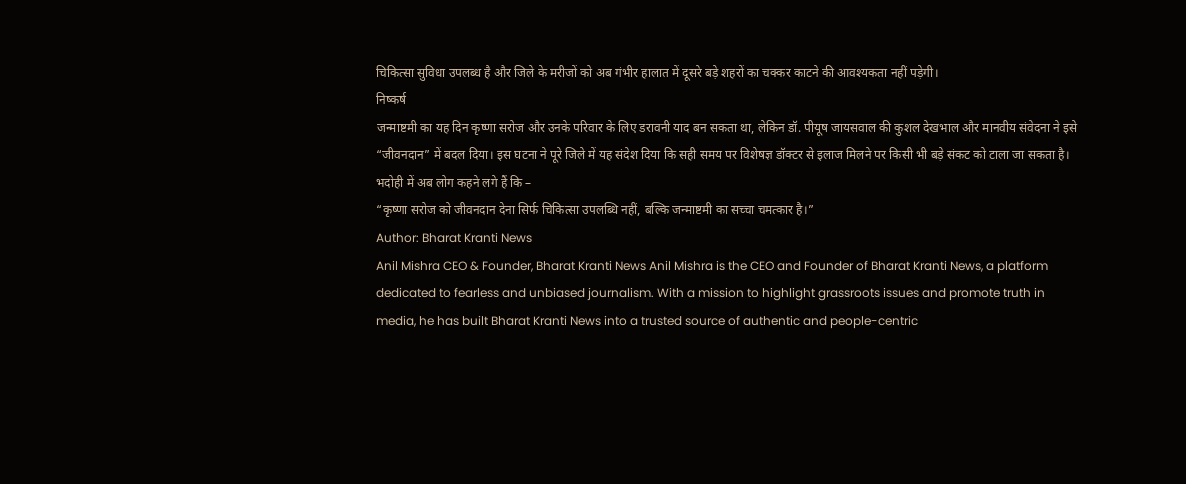चिकित्सा सुविधा उपलब्ध है और जिले के मरीजों को अब गंभीर हालात में दूसरे बड़े शहरों का चक्कर काटने की आवश्यकता नहीं पड़ेगी।
निष्कर्ष
जन्माष्टमी का यह दिन कृष्णा सरोज और उनके परिवार के लिए डरावनी याद बन सकता था, लेकिन डॉ. पीयूष जायसवाल की कुशल देखभाल और मानवीय संवेदना ने इसे “जीवनदान” में बदल दिया। इस घटना ने पूरे जिले में यह संदेश दिया कि सही समय पर विशेषज्ञ डॉक्टर से इलाज मिलने पर किसी भी बड़े संकट को टाला जा सकता है।
भदोही में अब लोग कहने लगे हैं कि –
“कृष्णा सरोज को जीवनदान देना सिर्फ चिकित्सा उपलब्धि नहीं, बल्कि जन्माष्टमी का सच्चा चमत्कार है।”
Author: Bharat Kranti News
Anil Mishra CEO & Founder, Bharat Kranti News Anil Mishra is the CEO and Founder of Bharat Kranti News, a platform dedicated to fearless and unbiased journalism. With a mission to highlight grassroots issues and promote truth in media, he has built Bharat Kranti News into a trusted source of authentic and people-centric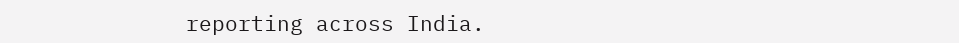reporting across India.